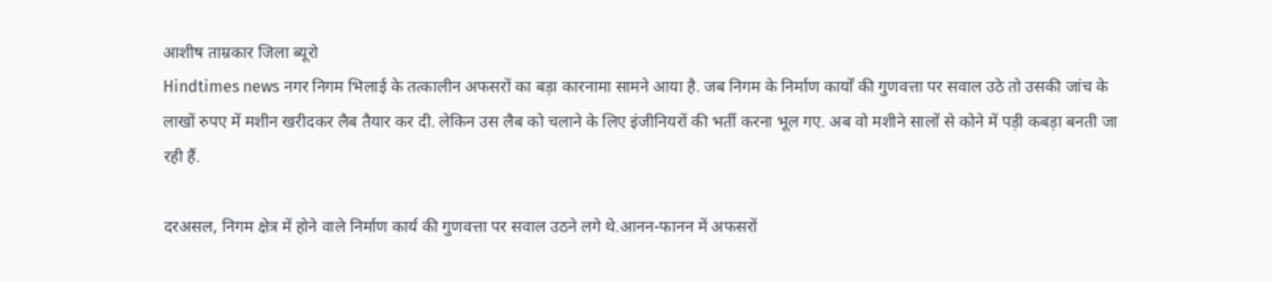आशीष ताम्रकार जिला ब्यूरो
Hindtimes news नगर निगम भिलाई के तत्कालीन अफसरों का बड़ा कारनामा सामने आया है. जब निगम के निर्माण कार्यों की गुणवत्ता पर सवाल उठे तो उसकी जांच के लाखों रुपए में मशीन खरीदकर लैब तैयार कर दी. लेकिन उस लैब को चलाने के लिए इंजीनियरों की भर्ती करना भूल गए. अब वो मशीने सालों से कोने में पड़ी कबड़ा बनती जा रही हैं.

दरअसल, निगम क्षेत्र में होने वाले निर्माण कार्य की गुणवत्ता पर सवाल उठने लगे थे.आनन-फानन में अफसरों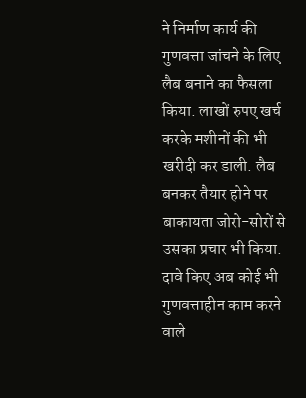ने निर्माण कार्य की गुणवत्ता जांचने के लिए लैब बनाने का फैसला किया. लाखों रुपए खर्च करके मशीनों की भी खरीदी कर डाली. लैब बनकर तैयार होने पर बाकायता जोरो-सोरों से उसका प्रचार भी किया. दावे किए अब कोई भी गुणवत्ताहीन काम करने वाले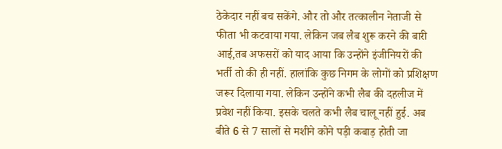ठेकेदार नहीं बच सकेंगे. और तो और तत्कालीन नेताजी से फीता भी कटवाया गया. लेकिन जब लैब शुरू करने की बारी आई,तब अफसरों को याद आया कि उन्होंने इंजीनियरों की भर्ती तो की ही नहीं. हालांकि कुछ निगम के लोगों को प्रशिक्षण जरूर दिलाया गया. लेकिन उन्होंने कभी लैब की दहलीज में प्रवेश नहीं किया. इसके चलते कभी लैब चालू नहीं हुई. अब बीते 6 से 7 सालों से मशीने कोने पड़ी कबाड़ होती जा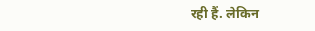रही हैं. लेकिन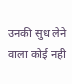उनकी सुध लेने वाला कोई नही